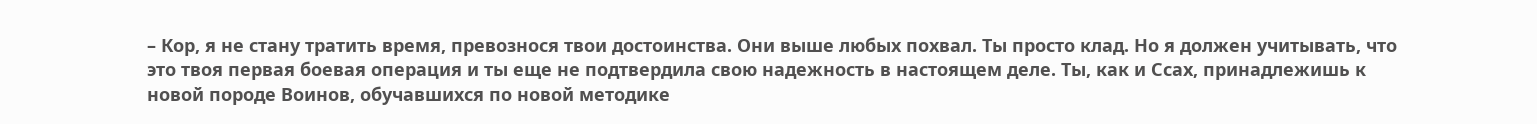– Кор, я не стану тратить время, превознося твои достоинства. Они выше любых похвал. Ты просто клад. Но я должен учитывать, что это твоя первая боевая операция и ты еще не подтвердила свою надежность в настоящем деле. Ты, как и Ссах, принадлежишь к новой породе Воинов, обучавшихся по новой методике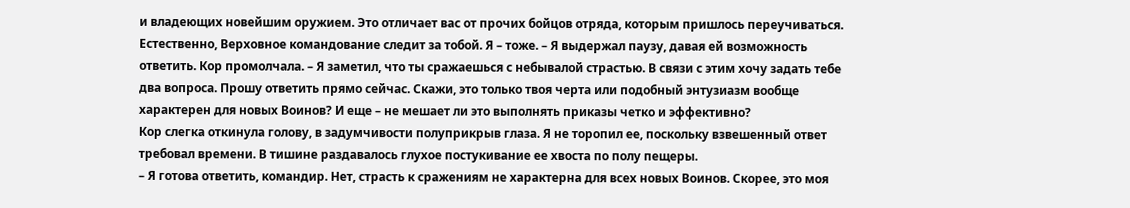и владеющих новейшим оружием. Это отличает вас от прочих бойцов отряда, которым пришлось переучиваться. Естественно, Верховное командование следит за тобой. Я – тоже. – Я выдержал паузу, давая ей возможность ответить. Кор промолчала. – Я заметил, что ты сражаешься с небывалой страстью. В связи с этим хочу задать тебе два вопроса. Прошу ответить прямо сейчас. Скажи, это только твоя черта или подобный энтузиазм вообще характерен для новых Воинов? И еще – не мешает ли это выполнять приказы четко и эффективно?
Кор слегка откинула голову, в задумчивости полуприкрыв глаза. Я не торопил ее, поскольку взвешенный ответ требовал времени. В тишине раздавалось глухое постукивание ее хвоста по полу пещеры.
– Я готова ответить, командир. Нет, страсть к сражениям не характерна для всех новых Воинов. Скорее, это моя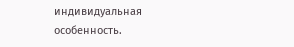индивидуальная особенность.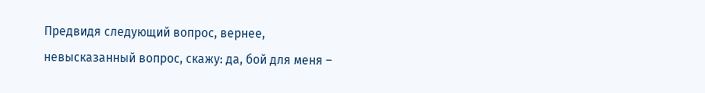Предвидя следующий вопрос, вернее, невысказанный вопрос, скажу: да, бой для меня –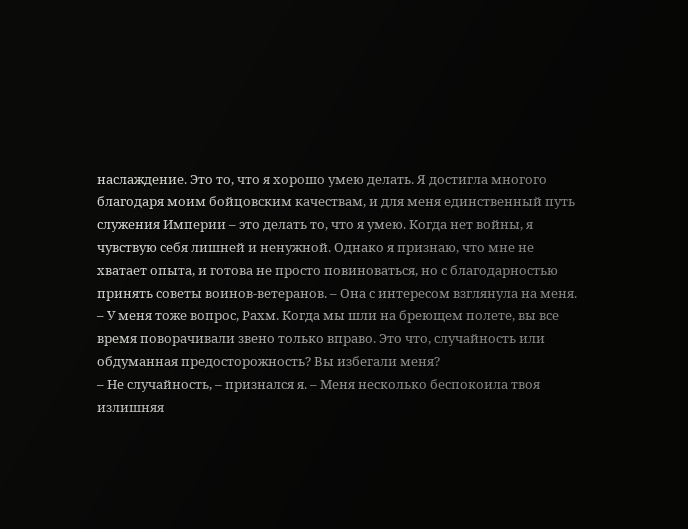наслаждение. Это то, что я хорошо умею делать. Я достигла многого благодаря моим бойцовским качествам, и для меня единственный путь служения Империи – это делать то, что я умею. Когда нет войны, я чувствую себя лишней и ненужной. Однако я признаю, что мне не хватает опыта, и готова не просто повиноваться, но с благодарностью принять советы воинов-ветеранов. – Она с интересом взглянула на меня. – У меня тоже вопрос, Рахм. Когда мы шли на бреющем полете, вы все время поворачивали звено только вправо. Это что, случайность или обдуманная предосторожность? Вы избегали меня?
– Не случайность, – признался я. – Меня несколько беспокоила твоя излишняя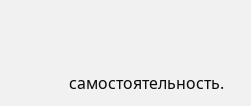самостоятельность.